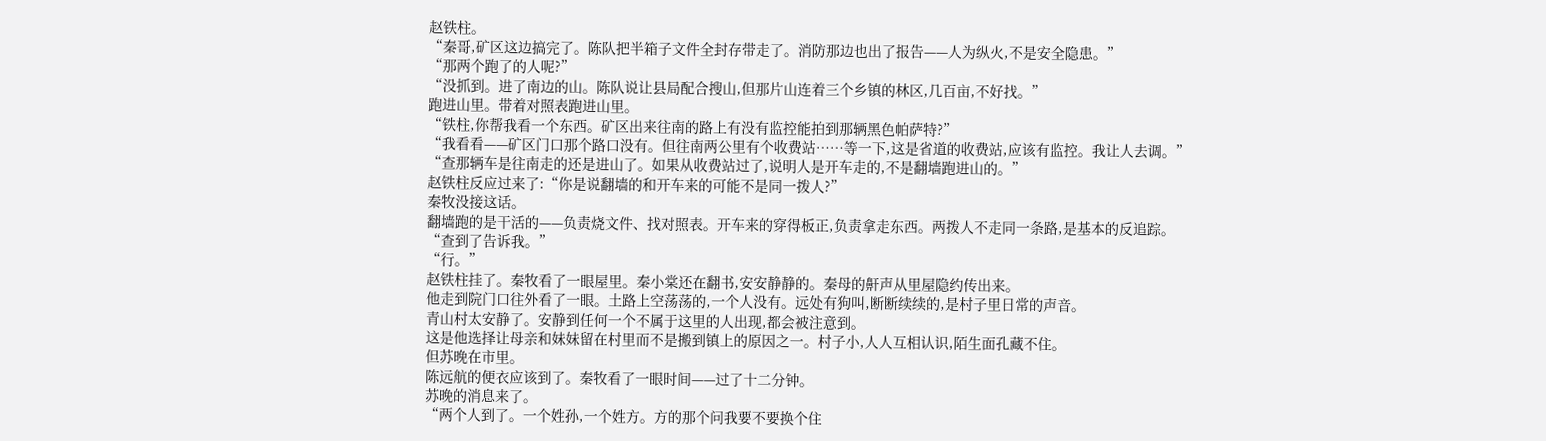赵铁柱。
“秦哥,矿区这边搞完了。陈队把半箱子文件全封存带走了。消防那边也出了报告——人为纵火,不是安全隐患。”
“那两个跑了的人呢?”
“没抓到。进了南边的山。陈队说让县局配合搜山,但那片山连着三个乡镇的林区,几百亩,不好找。”
跑进山里。带着对照表跑进山里。
“铁柱,你帮我看一个东西。矿区出来往南的路上有没有监控能拍到那辆黑色帕萨特?”
“我看看——矿区门口那个路口没有。但往南两公里有个收费站……等一下,这是省道的收费站,应该有监控。我让人去调。”
“查那辆车是往南走的还是进山了。如果从收费站过了,说明人是开车走的,不是翻墙跑进山的。”
赵铁柱反应过来了:“你是说翻墙的和开车来的可能不是同一拨人?”
秦牧没接这话。
翻墙跑的是干活的——负责烧文件、找对照表。开车来的穿得板正,负责拿走东西。两拨人不走同一条路,是基本的反追踪。
“查到了告诉我。”
“行。”
赵铁柱挂了。秦牧看了一眼屋里。秦小棠还在翻书,安安静静的。秦母的鼾声从里屋隐约传出来。
他走到院门口往外看了一眼。土路上空荡荡的,一个人没有。远处有狗叫,断断续续的,是村子里日常的声音。
青山村太安静了。安静到任何一个不属于这里的人出现,都会被注意到。
这是他选择让母亲和妹妹留在村里而不是搬到镇上的原因之一。村子小,人人互相认识,陌生面孔藏不住。
但苏晚在市里。
陈远航的便衣应该到了。秦牧看了一眼时间——过了十二分钟。
苏晚的消息来了。
“两个人到了。一个姓孙,一个姓方。方的那个问我要不要换个住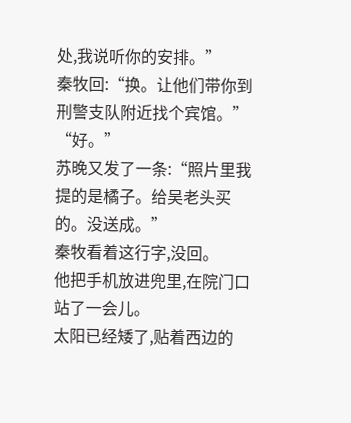处,我说听你的安排。”
秦牧回:“换。让他们带你到刑警支队附近找个宾馆。”
“好。”
苏晚又发了一条:“照片里我提的是橘子。给吴老头买的。没送成。”
秦牧看着这行字,没回。
他把手机放进兜里,在院门口站了一会儿。
太阳已经矮了,贴着西边的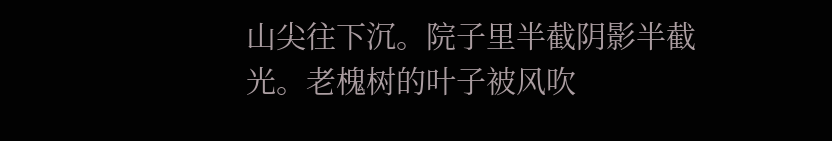山尖往下沉。院子里半截阴影半截光。老槐树的叶子被风吹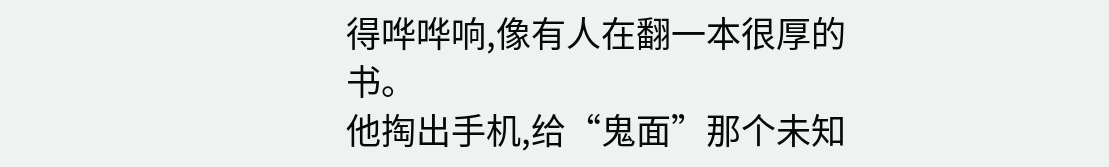得哗哗响,像有人在翻一本很厚的书。
他掏出手机,给“鬼面”那个未知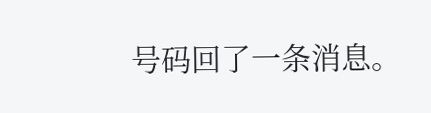号码回了一条消息。